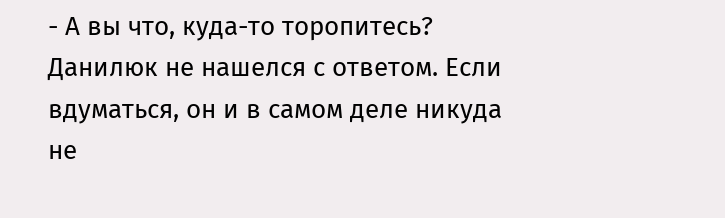- А вы что, куда-то торопитесь?
Данилюк не нашелся с ответом. Если вдуматься, он и в самом деле никуда не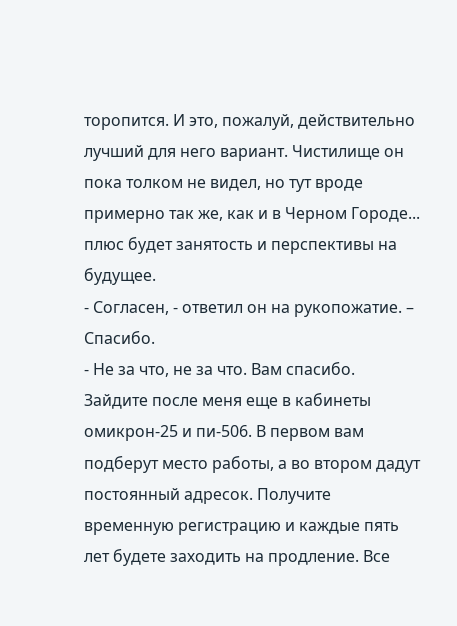торопится. И это, пожалуй, действительно лучший для него вариант. Чистилище он пока толком не видел, но тут вроде примерно так же, как и в Черном Городе... плюс будет занятость и перспективы на будущее.
- Согласен, - ответил он на рукопожатие. – Спасибо.
- Не за что, не за что. Вам спасибо. Зайдите после меня еще в кабинеты омикрон-25 и пи-506. В первом вам подберут место работы, а во втором дадут постоянный адресок. Получите временную регистрацию и каждые пять лет будете заходить на продление. Все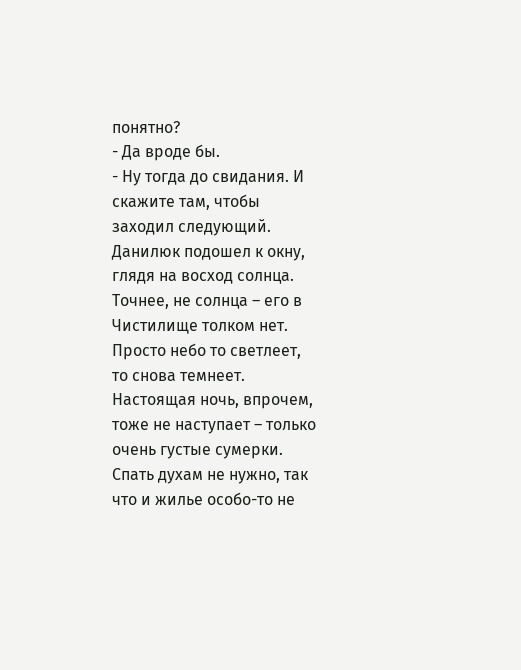понятно?
- Да вроде бы.
- Ну тогда до свидания. И скажите там, чтобы заходил следующий.
Данилюк подошел к окну, глядя на восход солнца. Точнее, не солнца – его в Чистилище толком нет. Просто небо то светлеет, то снова темнеет.
Настоящая ночь, впрочем, тоже не наступает – только очень густые сумерки. Спать духам не нужно, так что и жилье особо-то не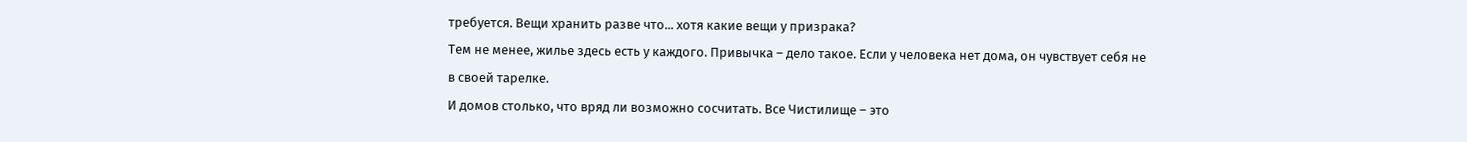требуется. Вещи хранить разве что... хотя какие вещи у призрака?
Тем не менее, жилье здесь есть у каждого. Привычка – дело такое. Если у человека нет дома, он чувствует себя не в своей тарелке.
И домов столько, что вряд ли возможно сосчитать. Все Чистилище – это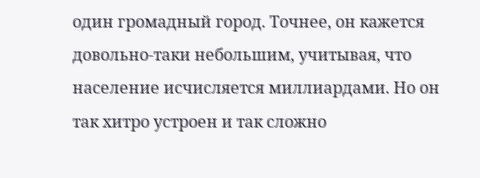один громадный город. Точнее, он кажется довольно-таки небольшим, учитывая, что население исчисляется миллиардами. Но он так хитро устроен и так сложно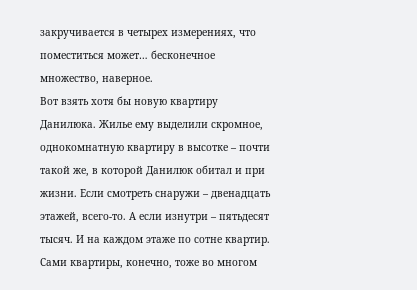закручивается в четырех измерениях, что поместиться может… бесконечное множество, наверное.
Вот взять хотя бы новую квартиру Данилюка. Жилье ему выделили скромное, однокомнатную квартиру в высотке – почти такой же, в которой Данилюк обитал и при жизни. Если смотреть снаружи – двенадцать этажей, всего-то. А если изнутри – пятьдесят тысяч. И на каждом этаже по сотне квартир.
Сами квартиры, конечно, тоже во многом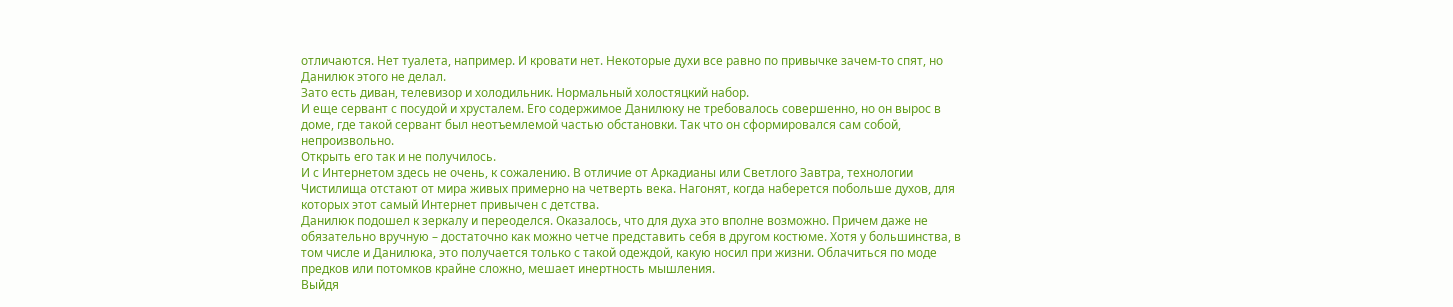отличаются. Нет туалета, например. И кровати нет. Некоторые духи все равно по привычке зачем-то спят, но Данилюк этого не делал.
Зато есть диван, телевизор и холодильник. Нормальный холостяцкий набор.
И еще сервант с посудой и хрусталем. Его содержимое Данилюку не требовалось совершенно, но он вырос в доме, где такой сервант был неотъемлемой частью обстановки. Так что он сформировался сам собой, непроизвольно.
Открыть его так и не получилось.
И с Интернетом здесь не очень, к сожалению. В отличие от Аркадианы или Светлого Завтра, технологии Чистилища отстают от мира живых примерно на четверть века. Нагонят, когда наберется побольше духов, для которых этот самый Интернет привычен с детства.
Данилюк подошел к зеркалу и переоделся. Оказалось, что для духа это вполне возможно. Причем даже не обязательно вручную – достаточно как можно четче представить себя в другом костюме. Хотя у большинства, в том числе и Данилюка, это получается только с такой одеждой, какую носил при жизни. Облачиться по моде предков или потомков крайне сложно, мешает инертность мышления.
Выйдя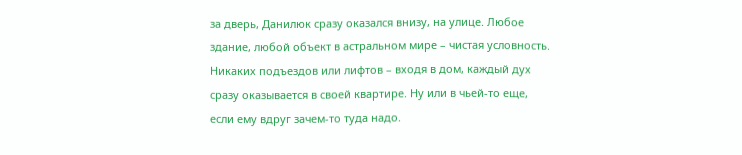за дверь, Данилюк сразу оказался внизу, на улице. Любое здание, любой объект в астральном мире – чистая условность. Никаких подъездов или лифтов – входя в дом, каждый дух сразу оказывается в своей квартире. Ну или в чьей-то еще, если ему вдруг зачем-то туда надо.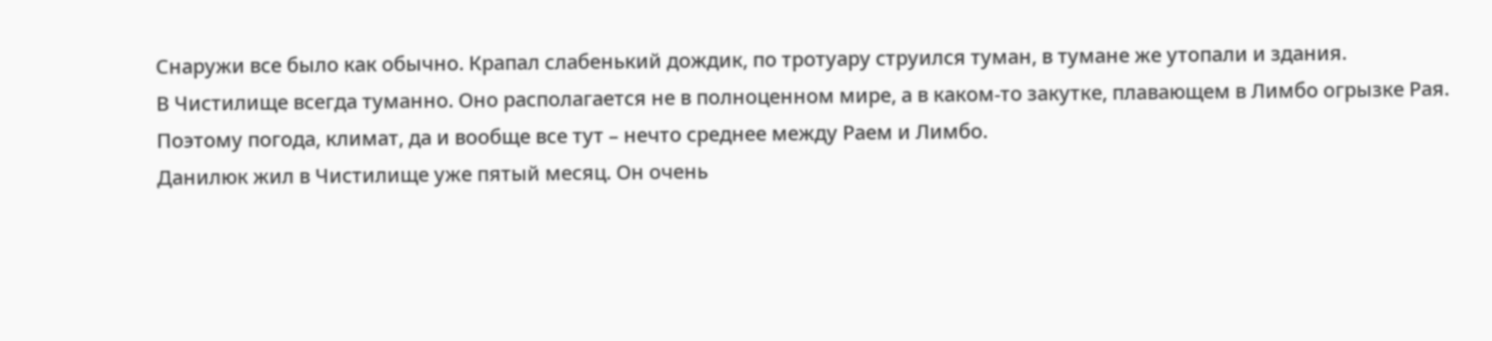Снаружи все было как обычно. Крапал слабенький дождик, по тротуару струился туман, в тумане же утопали и здания.
В Чистилище всегда туманно. Оно располагается не в полноценном мире, а в каком-то закутке, плавающем в Лимбо огрызке Рая. Поэтому погода, климат, да и вообще все тут – нечто среднее между Раем и Лимбо.
Данилюк жил в Чистилище уже пятый месяц. Он очень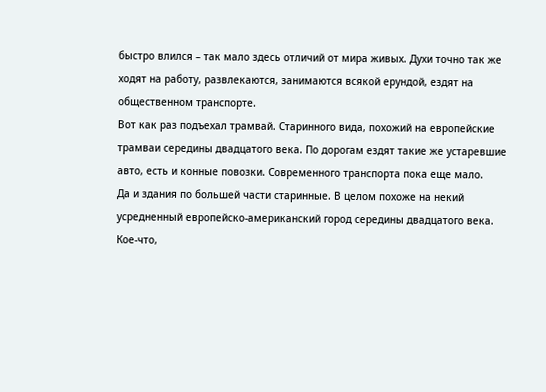быстро влился – так мало здесь отличий от мира живых. Духи точно так же ходят на работу, развлекаются, занимаются всякой ерундой, ездят на общественном транспорте.
Вот как раз подъехал трамвай. Старинного вида, похожий на европейские трамваи середины двадцатого века. По дорогам ездят такие же устаревшие авто, есть и конные повозки. Современного транспорта пока еще мало.
Да и здания по большей части старинные. В целом похоже на некий усредненный европейско-американский город середины двадцатого века.
Кое-что,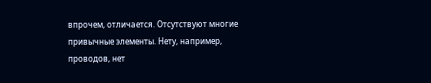впрочем, отличается. Отсутствуют многие привычные элементы. Нету, например, проводов, нет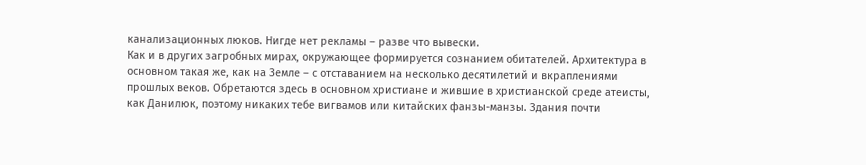канализационных люков. Нигде нет рекламы – разве что вывески.
Как и в других загробных мирах, окружающее формируется сознанием обитателей. Архитектура в основном такая же, как на Земле – с отставанием на несколько десятилетий и вкраплениями прошлых веков. Обретаются здесь в основном христиане и жившие в христианской среде атеисты, как Данилюк, поэтому никаких тебе вигвамов или китайских фанзы-манзы. Здания почти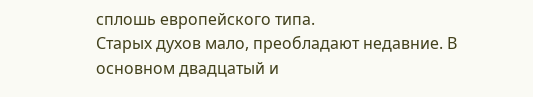сплошь европейского типа.
Старых духов мало, преобладают недавние. В основном двадцатый и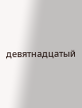девятнадцатый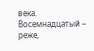века. Восемнадцатый – реже,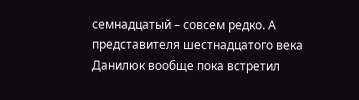семнадцатый – совсем редко. А представителя шестнадцатого века Данилюк вообще пока встретил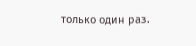только один раз.